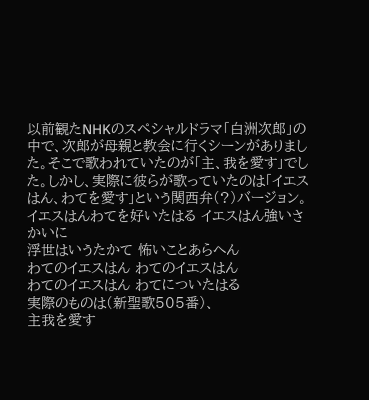以前観たNHKのスペシャルドラマ「白洲次郎」の中で、次郎が母親と教会に行くシーンがありました。そこで歌われていたのが「主、我を愛す」でした。しかし、実際に彼らが歌っていたのは「イエスはん、わてを愛す」という関西弁(?)バージョン。
イエスはんわてを好いたはる イエスはん強いさかいに
浮世はいうたかて 怖いことあらへん
わてのイエスはん わてのイエスはん
わてのイエスはん わてについたはる
実際のものは(新聖歌505番)、
主我を愛す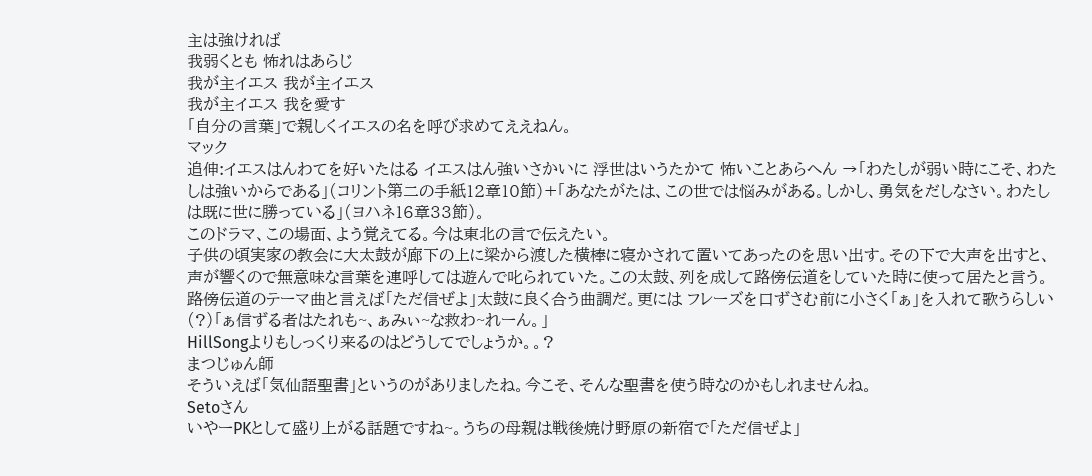主は強ければ
我弱くとも 怖れはあらじ
我が主イエス 我が主イエス
我が主イエス 我を愛す
「自分の言葉」で親しくイエスの名を呼び求めてええねん。
マック
追伸:イエスはんわてを好いたはる イエスはん強いさかいに 浮世はいうたかて 怖いことあらへん →「わたしが弱い時にこそ、わたしは強いからである」(コリント第二の手紙12章10節)+「あなたがたは、この世では悩みがある。しかし、勇気をだしなさい。わたしは既に世に勝っている」(ヨハネ16章33節)。
このドラマ、この場面、よう覚えてる。今は東北の言で伝えたい。
子供の頃実家の教会に大太鼓が廊下の上に梁から渡した横棒に寝かされて置いてあったのを思い出す。その下で大声を出すと、声が響くので無意味な言葉を連呼しては遊んで叱られていた。この太鼓、列を成して路傍伝道をしていた時に使って居たと言う。路傍伝道のテーマ曲と言えば「ただ信ぜよ」太鼓に良く合う曲調だ。更には フレーズを口ずさむ前に小さく「ぁ」を入れて歌うらしい(?)「ぁ信ずる者はたれも~、ぁみぃ~な救わ~れーん。」
HillSongよりもしっくり来るのはどうしてでしょうか。。?
まつじゅん師
そういえば「気仙語聖書」というのがありましたね。今こそ、そんな聖書を使う時なのかもしれませんね。
Setoさん
いやーPKとして盛り上がる話題ですね~。うちの母親は戦後焼け野原の新宿で「ただ信ぜよ」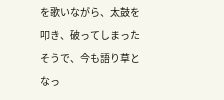を歌いながら、太鼓を叩き、破ってしまったそうで、今も語り草となっ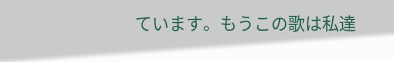ています。もうこの歌は私達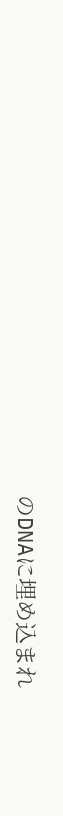のDNAに埋め込まれ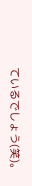ているでしょう(笑)。